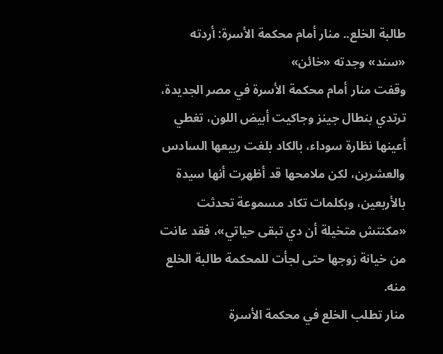طالبة الخلع.. منار أمام محكمة الأسرة: أردته «سند» وجدته «خائن»
وقفت منار أمام محكمة الأسرة في مصر الجديدة، ترتدي بنطال جينز وجاكيت أبيض اللون، تغطي أعينها نظارة سوداء، بالكاد بلغت ربيعها السادس والعشرين، لكن ملامحها قد أظهرت أنها سيدة بالأربعين، وبكلمات تكاد مسموعة تحدثت «مكنتش متخيلة أن دي تبقى حياتي»، فقد عانت من خيانة زوجها حتى لجأت للمحكمة طالبة الخلع منه.
منار تطلب الخلع في محكمة الأسرة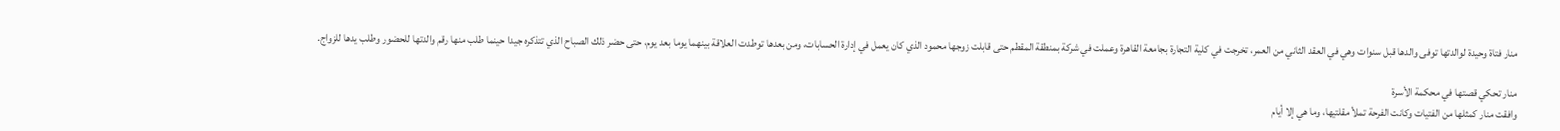منار فتاة وحيدة لوالدتها توفى والدها قبل سنوات وهي في العقد الثاني من العمر، تخرجت في كلية التجارة بجامعة القاهرة وعملت في شركة بمنطقة المقطم حتى قابلت زوجها محمود الذي كان يعمل في إدارة الحسابات، ومن بعدها توطدت العلاقة بينهما يوما بعد يوم، حتى حضر ذلك الصباح الذي تتذكره جيدا حينما طلب منها رقم والدتها للحضور وطلب يدها للزواج.

منار تحكي قصتها في محكمة الأسرة
وافقت منار كمثلها من الفتيات وكانت الفرحة تملأ مقلتيها، وما هي إلا أيام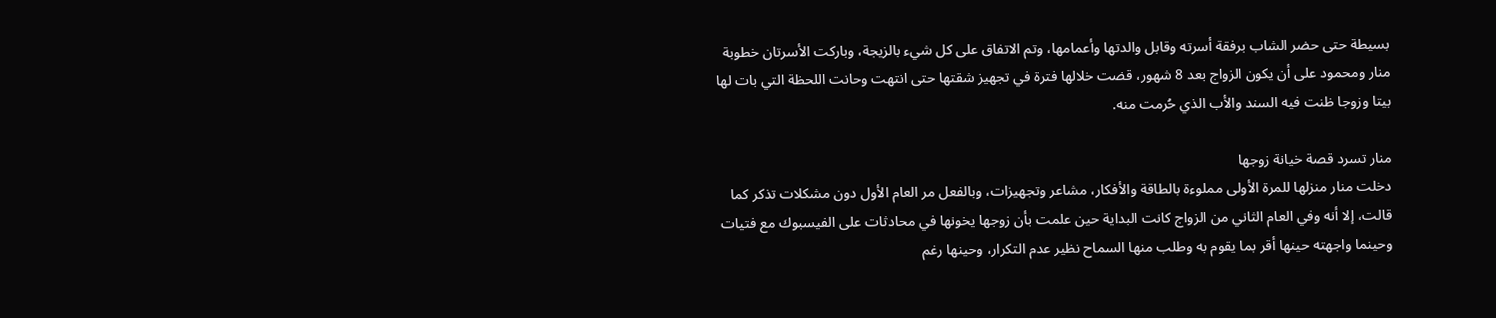بسيطة حتى حضر الشاب برفقة أسرته وقابل والدتها وأعمامها، وتم الاتفاق على كل شيء بالزيجة، وباركت الأسرتان خطوبة منار ومحمود على أن يكون الزواج بعد 8 شهور، قضت خلالها فترة في تجهيز شقتها حتى انتهت وحانت اللحظة التي بات لها بيتا وزوجا ظنت فيه السند والأب الذي حُرمت منه.

منار تسرد قصة خيانة زوجها
دخلت منار منزلها للمرة الأولى مملوءة بالطاقة والأفكار، مشاعر وتجهيزات، وبالفعل مر العام الأول دون مشكلات تذكر كما قالت، إلا أنه وفي العام الثاني من الزواج كانت البداية حين علمت بأن زوجها يخونها في محادثات على الفيسبوك مع فتيات وحينما واجهته حينها أقر بما يقوم به وطلب منها السماح نظير عدم التكرار، وحينها رغم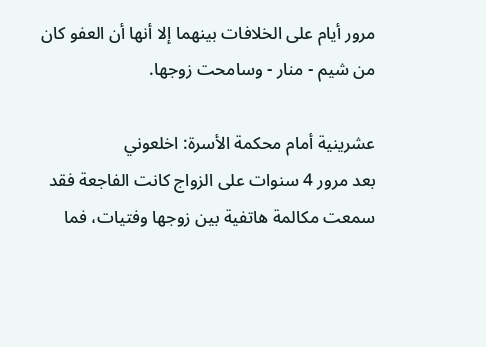مرور أيام على الخلافات بينهما إلا أنها أن العفو كان من شيم - منار - وسامحت زوجها.

عشرينية أمام محكمة الأسرة: اخلعوني
بعد مرور 4 سنوات على الزواج كانت الفاجعة فقد سمعت مكالمة هاتفية بين زوجها وفتيات، فما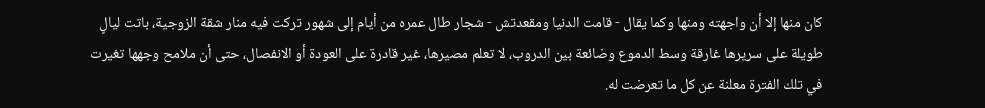كان منها إلا أن واجهته ومنها وكما يقال - قامت الدنيا ومقعدتش - شجار طال عمره من أيام إلى شهور تركت فيه منار شقة الزوجية، باتت ليالٍ طويلة على سريرها غارقة وسط الدموع وضائعة بين الدروب، لا تعلم مصيرها، غير قادرة على العودة أو الانفصال، حتى أن ملامح وجهها تغيرت في تلك الفترة معلنة عن كل ما تعرضت له.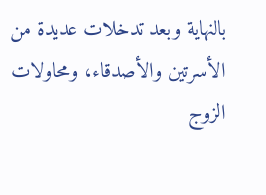بالنهاية وبعد تدخلات عديدة من الأسرتين والأصدقاء، ومحاولات الزوج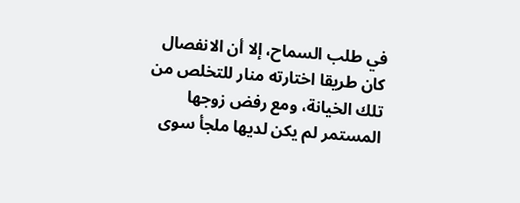في طلب السماح، إلا أن الانفصال كان طريقا اختارته منار للتخلص من تلك الخيانة، ومع رفض زوجها المستمر لم يكن لديها ملجأ سوى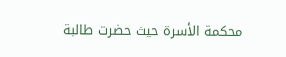محكمة الأسرة حيث حضرت طالبة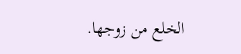الخلع من زوجها.